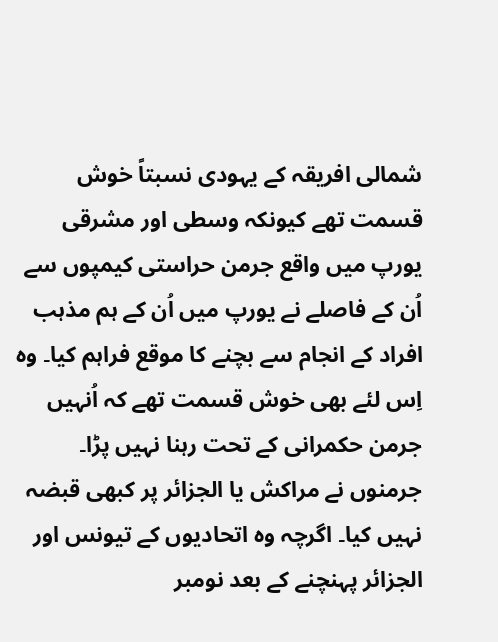شمالی افریقہ کے یہودی نسبتاً خوش قسمت تھے کیونکہ وسطی اور مشرقی یورپ میں واقع جرمن حراستی کیمپوں سے اُن کے فاصلے نے یورپ میں اُن کے ہم مذہب افراد کے انجام سے بچنے کا موقع فراہم کیا۔ وہ اِس لئے بھی خوش قسمت تھے کہ اُنہیں جرمن حکمرانی کے تحت رہنا نہیں پڑا۔ جرمنوں نے مراکش یا الجزائر پر کبھی قبضہ نہیں کیا۔ اگرچہ وہ اتحادیوں کے تیونس اور الجزائر پہنچنے کے بعد نومبر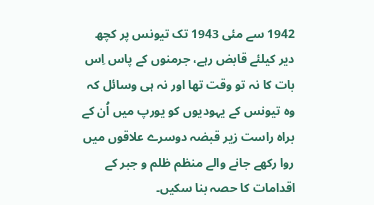1942 سے مئی 1943 تک تیونس پر کچھ دیر کیلئے قابض رہے، جرمنوں کے پاس اِس بات کا نہ تو وقت تھا اور نہ ہی وسائل کہ وہ تیونس کے یہودیوں کو یورپ میں اُن کے براہ راست زیر قبضہ دوسرے علاقوں میں روا رکھے جانے والے منظم ظلم و جبر کے اقدامات کا حصہ بنا سکیں۔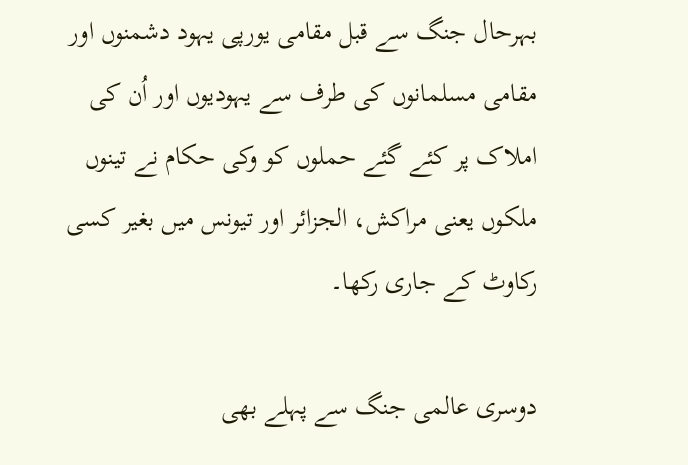بہرحال جنگ سے قبل مقامی یورپی یہود دشمنوں اور مقامی مسلمانوں کی طرف سے یہودیوں اور اُن کی املاک پر کئے گئے حملوں کو وکی حکام نے تینوں ملکوں یعنی مراکش، الجزائر اور تیونس میں بغیر کسی رکاوٹ کے جاری رکھا۔

دوسری عالمی جنگ سے پہلے بھی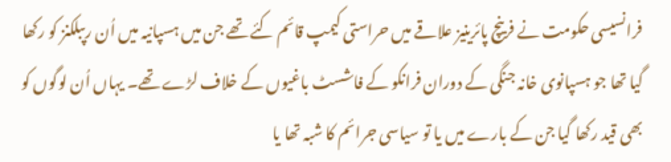فرانسیسی حکومت نے فرینچ پائرینیز علاقے میں حراستی کیمپ قائم کئے تھے جن میں ہسپانیہ میں اُن رپبلکنز کو رکھا گیا تھا جو ہسپانوی خانہ جنگی کے دوران فرانکو کے فاشسٹ باغیوں کے خلاف لڑے تھے۔ یہاں اُن لوگوں کو بھی قید رکھا گیا جن کے بارے میں یا تو سیاسی جرائم کا شبہ تھا یا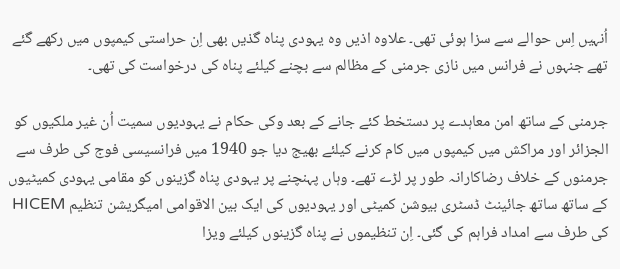اُنہیں اِس حوالے سے سزا ہوئی تھی۔ علاوہ اذیں وہ یہودی پناہ گذیں بھی اِن حراستی کیمپوں میں رکھے گئے تھے جنہوں نے فرانس میں نازی جرمنی کے مظالم سے بچنے کیلئے پناہ کی درخواست کی تھی۔

جرمنی کے ساتھ امن معاہدے پر دستخط کئے جانے کے بعد وکی حکام نے یہودیوں سمیت اُن غیر ملکیوں کو الجزائر اور مراکش میں کیمپوں میں کام کرنے کیلئے بھیج دیا جو 1940 میں فرانسیسی فوج کی طرف سے جرمنوں کے خلاف رضاکارانہ طور پر لڑے تھے۔ وہاں پہنچنے پر یہودی پناہ گزینوں کو مقامی یہودی کمیٹیوں کے ساتھ ساتھ جائینٹ ڈسٹری بیوشن کمیٹی اور یہودیوں کی ایک بین الاقوامی امیگریشن تنظیم HICEM کی طرف سے امداد فراہم کی گئی۔ اِن تنظیموں نے پناہ گزینوں کیلئے ویزا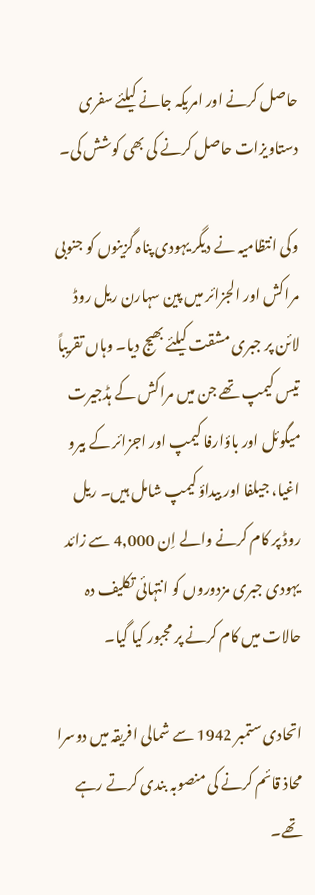حاصل کرنے اور امریکہ جانے کیلئے سفری دستاویزات حاصل کرنے کی بھی کوشش کی۔

وکی انتظامیہ نے دیگر یہودی پناہ گزینوں کو جنوبی مراکش اور الجزائر میں پین سہارن ریل روڈ لائن پر جبری مشقت کیلئے بھیج دیا۔ وہاں تقریباً تیس کیمپ تھے جن میں مراکش کے ہڈجیرت میگوئل اور باؤارفا کیمپ اور اجزائر کے بیرو اغیا، جیلفا اور بیداؤ کیمپ شامل ہیں۔ ریل روڈ پر کام کرنے والے اِن 4,000 سے زائد یہودی جبری مزدوروں کو انتہائی تکلیف دہ حالات میں کام کرنے پر مجبور کیا گیا۔

اتحادی ستمبر 1942 سے شمالی افریقہ میں دوسرا محاذ قائم کرنے کی منصوبہ بندی کرتے رہے تھے۔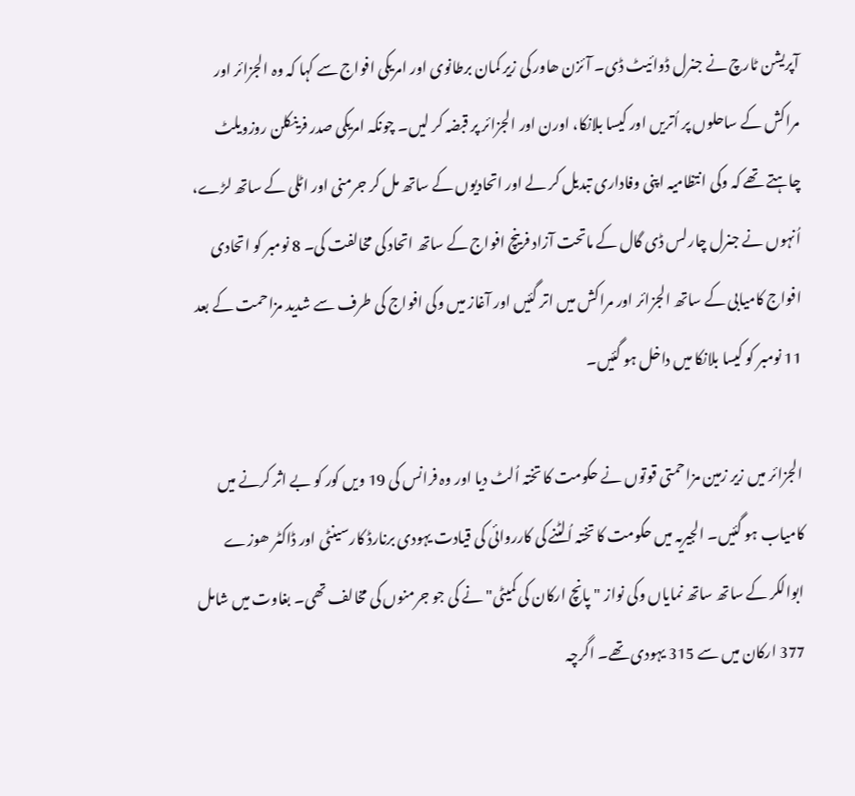آپریشن ٹارچ نے جنرل ڈوائیٹ ڈی۔ آئزن ھاور کی زیر کمان برطانوی اور امریکی افواج سے کہا کہ وہ الجزائر اور مراکش کے ساحلوں پر اُتریں اور کیسا بلانکا، اورن اور الجزائر پر قبضہ کر لیں۔ چونکہ امریکی صدر فرینکلن روزویلٹ چاہتے تھے کہ وکی انتظامیہ اپنی وفاداری تبدیل کر لے اور اتحادیوں کے ساتھ مل کر جرمنی اور اٹلی کے ساتھ لڑے، اُنہوں نے جنرل چارلس ڈی گال کے ماتحت آزاد فرینچ افواج کے ساتھ اتحاد کی مخالفت کی۔ 8 نومبر کو اتحادی افواج کامیابی کے ساتھ الجزائر اور مراکش میں اتر گئیں اور آغاز میں وکی افواج کی طرف سے شدید مزاحمت کے بعد 11 نومبر کو کیسا بلانکا میں داخل ہو گئیں۔

الجزائر میں زیر زمین مزاحمتی قوتوں نے حکومت کا تختہ اُلٹ دیا اور وہ فرانس کی 19 ویں کور کو بے اثر کرنے میں کامیاب ہو گئیں۔ الجیریہ میں حکومت کا تختہ اُلٹنے کی کارروائی کی قیادت یہودی برنارڈ کارسینٹی اور ڈاکٹر ھوزے ابوالکر کے ساتھ ساتھ نمایاں وکی نواز "پانچ ارکان کی کمیٹی" نے کی جو جرمنوں کی مخالف تھی۔ بغاوت میں شامل 377 ارکان میں سے 315 یہودی تھے۔ اگرچہ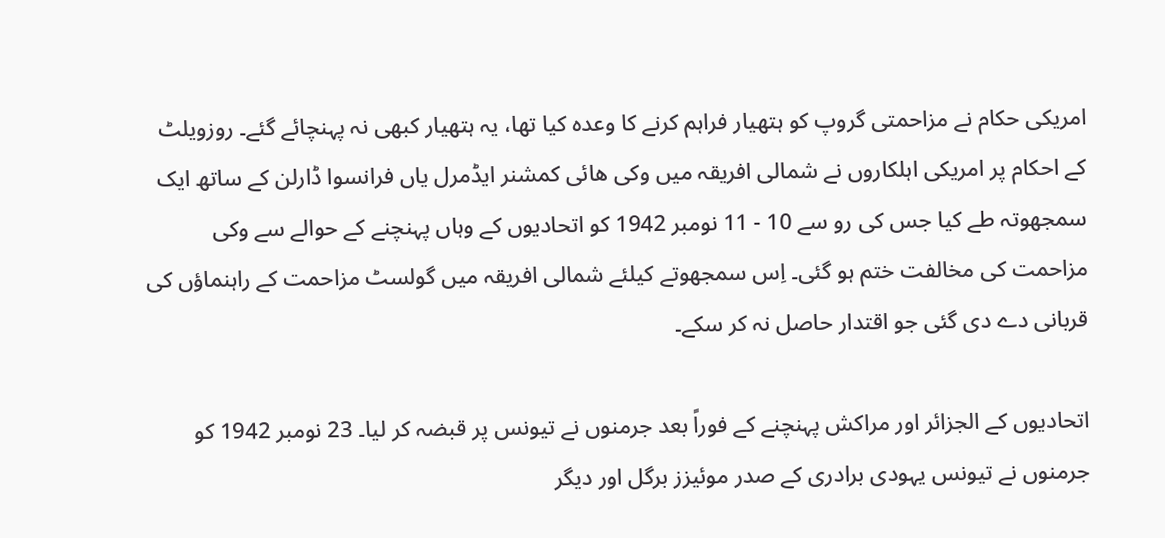امریکی حکام نے مزاحمتی گروپ کو ہتھیار فراہم کرنے کا وعدہ کیا تھا، یہ ہتھیار کبھی نہ پہنچائے گئے۔ روزویلٹ کے احکام پر امریکی اہلکاروں نے شمالی افریقہ میں وکی ھائی کمشنر ایڈمرل یاں فرانسوا ڈارلن کے ساتھ ایک سمجھوتہ طے کیا جس کی رو سے 10 - 11 نومبر 1942 کو اتحادیوں کے وہاں پہنچنے کے حوالے سے وکی مزاحمت کی مخالفت ختم ہو گئی۔ اِس سمجھوتے کیلئے شمالی افریقہ میں گولسٹ مزاحمت کے راہنماؤں کی قربانی دے دی گئی جو اقتدار حاصل نہ کر سکے۔

اتحادیوں کے الجزائر اور مراکش پہنچنے کے فوراً بعد جرمنوں نے تیونس پر قبضہ کر لیا۔ 23 نومبر 1942 کو جرمنوں نے تیونس یہودی برادری کے صدر موئیزز برگل اور دیگر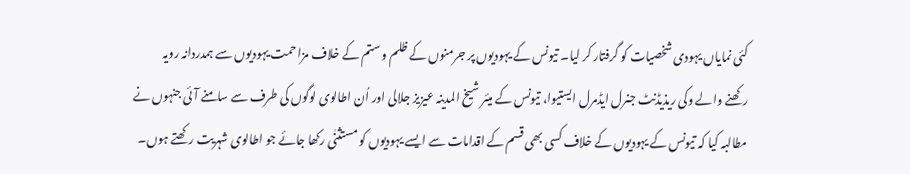کئی نمایاں یہودی شخصیات کو گرفتار کر لیا۔ تیونس کے یہودیوں پر جرمنوں کے ظلم و ستم کے خلاف مزاحمت یہودیوں سے ہمدردانہ رویہ رکھنے والے وکی ریذیڈنٹ جنرل ایڈمرل ایستیوا، تیونس کے میئر شیخ المدینہ عیزیز جلالی اور اُن اطالوی لوگوں کی طرف سے سامنے آئی جنہوں نے مطالبہ کیا کہ تیونس کے یہودیوں کے خلاف کسی بھی قسم کے اقدامات سے ایسے یہودیوں کو مستثنٰی رکھا جائے جو اطالوی شہریت رکھتے ہوں۔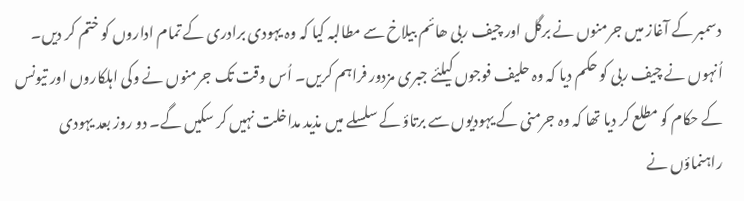دسمبر کے آغاز میں جرمنوں نے برگل اور چیف ربی ھائم بیلاخ سے مطالبہ کیا کہ وہ یہودی برادری کے تمام اداروں کو ختم کر دیں۔ اُنہوں نے چیف ربی کو حکم دیا کہ وہ حلیف فوجوں کیلئے جبری مزدور فراہم کریں۔ اُس وقت تک جرمنوں نے وکی اہلکاروں اور تیونس کے حکام کو مطلع کر دیا تھا کہ وہ جرمنی کے یہودیوں سے برتاؤ کے سلسلے میں مذید مداخلت نہیں کر سکیں گے۔ دو روز بعد یہودی راہنماؤں نے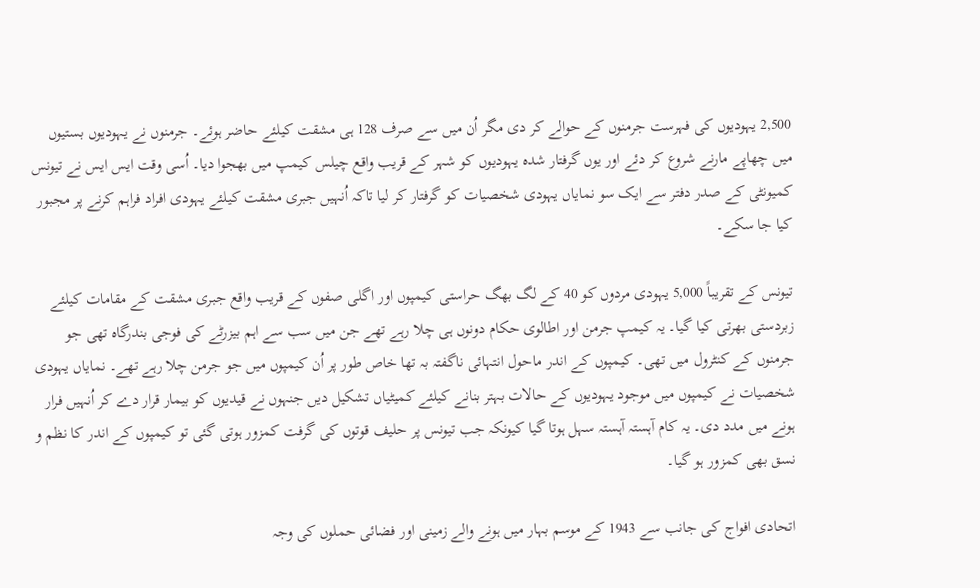2,500 یہودیوں کی فہرست جرمنوں کے حوالے کر دی مگر اُن میں سے صرف 128 ہی مشقت کیلئے حاضر ہوئے۔ جرمنوں نے یہودیوں بستیوں میں چھاپے مارنے شروع کر دئے اور یوں گرفتار شدہ یہودیوں کو شہر کے قریب واقع چیلس کیمپ میں بھجوا دیا۔ اُسی وقت ایس ایس نے تیونس کمیونٹی کے صدر دفتر سے ایک سو نمایاں یہودی شخصیات کو گرفتار کر لیا تاکہ اُنہیں جبری مشقت کیلئے یہودی افراد فراہم کرنے پر مجبور کیا جا سکے۔

تیونس کے تقریباً 5,000 یہودی مردوں کو 40 کے لگ بھگ حراستی کیمپوں اور اگلی صفوں کے قریب واقع جبری مشقت کے مقامات کیلئے زبردستی بھرتی کیا گیا۔ یہ کیمپ جرمن اور اطالوی حکام دونوں ہی چلا رہے تھے جن میں سب سے اہم بیزرٹے کی فوجی بندرگاہ تھی جو جرمنوں کے کنٹرول میں تھی۔ کیمپوں کے اندر ماحول انتہائی ناگفتہ بہ تھا خاص طور پر اُن کیمپوں میں جو جرمن چلا رہے تھے۔ نمایاں یہودی شخصیات نے کیمپوں میں موجود یہودیوں کے حالات بہتر بنانے کیلئے کمیٹیاں تشکیل دیں جنہوں نے قیدیوں کو بیمار قرار دے کر اُنہیں فرار ہونے میں مدد دی۔ یہ کام آہستہ آہستہ سہل ہوتا گیا کیونکہ جب تیونس پر حلیف قوتوں کی گرفت کمزور ہوتی گئی تو کیمپوں کے اندر کا نظم و نسق بھی کمزور ہو گیا۔

اتحادی افواج کی جانب سے 1943 کے موسم بہار میں ہونے والے زمینی اور فضائی حملوں کی وجہ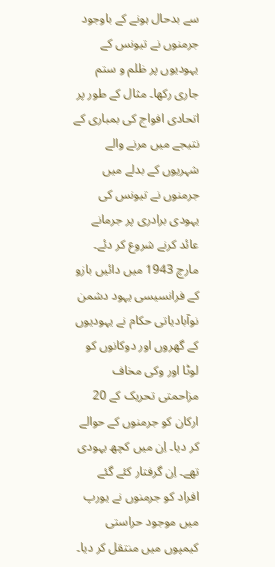سے بدحال ہونے کے باوجود جرمنوں نے تیونس کے یہودیوں پر ظلم و ستم جاری رکھا۔ مثال کے طور پر اتحادی افواج کی بمباری کے نتیجے میں مرنے والے شہریوں کے بدلے میں جرمنوں نے تیونس کی یہودی برادری پر جرمانے عائد کرنے شروع کر دئے۔ مارچ 1943 میں دائیں بازو کے فرانسیسی یہود دشمن نوآبادیاتی حکام نے یہودیوں کے گھروں اور دوکانوں کو لوٹا اور وکی مخاف مزاحمتی تحریک کے 20 ارکان کو جرمنوں کے حوالے کر دیا۔ اِن میں کچھ یہودی تھے۔ اِن گرفتار کئے گئے افراد کو جرمنوں نے یورپ میں موجود حراستی کیمپوں میں منتقل کر دیا۔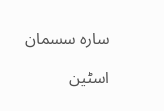سارہ سسمان

اسٹین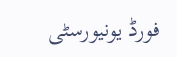فورڈ یونیورسٹی